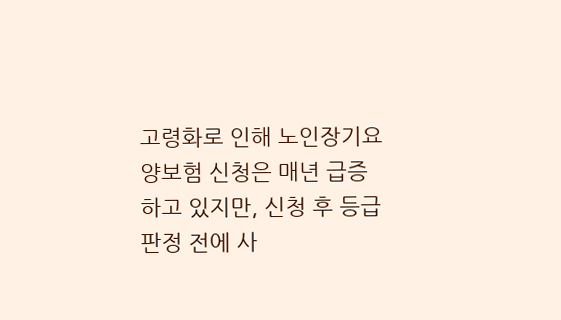고령화로 인해 노인장기요양보험 신청은 매년 급증하고 있지만, 신청 후 등급 판정 전에 사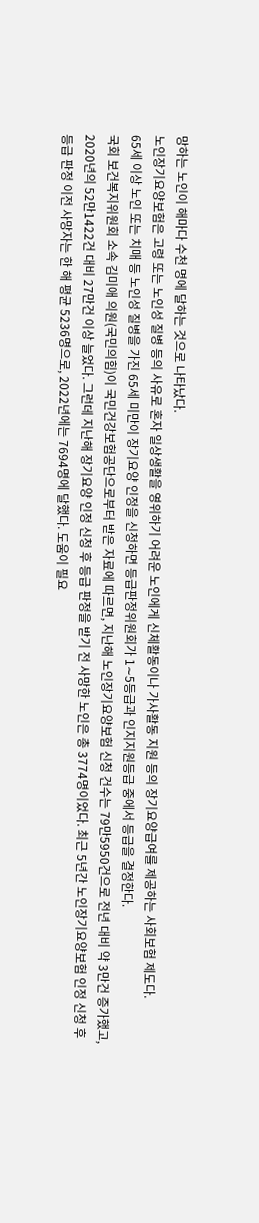망하는 노인이 해마다 수천 명에 달하는 것으로 나타났다.
노인장기요양보험은 고령 또는 노인성 질병 등의 사유로 혼자 일상생활을 영위하기 어려운 노인에게 신체활동이나 가사활동 지원 등의 장기요양급여를 제공하는 사회보험 제도다.
65세 이상 노인 또는 치매 등 노인성 질병을 가진 65세 미만이 장기요양 인정을 신청하면 등급판정위원회가 1∼5등급과 인지지원등급 중에서 등급을 결정한다.
국회 보건복지위원회 소속 김미애 의원(국민의힘)이 국민건강보험공단으로부터 받은 자료에 따르면, 지난해 노인장기요양보험 신청 건수는 79만5950건으로 전년 대비 약 3만건 증가했고, 2020년의 52만1422건 대비 27만건 이상 늘었다. 그런데 지난해 장기요양 인정 신청 후 등급 판정을 받기 전 사망한 노인은 총 3774명이었다. 최근 5년간 노인장기요양보험 인정 신청 후 등급 판정 이전 사망자는 한 해 평균 5236명으로, 2022년에는 7694명에 달했다. 도움이 필요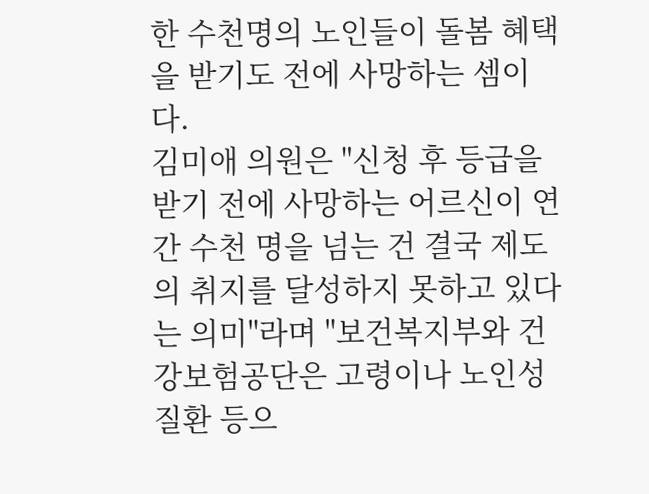한 수천명의 노인들이 돌봄 혜택을 받기도 전에 사망하는 셈이다.
김미애 의원은 "신청 후 등급을 받기 전에 사망하는 어르신이 연간 수천 명을 넘는 건 결국 제도의 취지를 달성하지 못하고 있다는 의미"라며 "보건복지부와 건강보험공단은 고령이나 노인성 질환 등으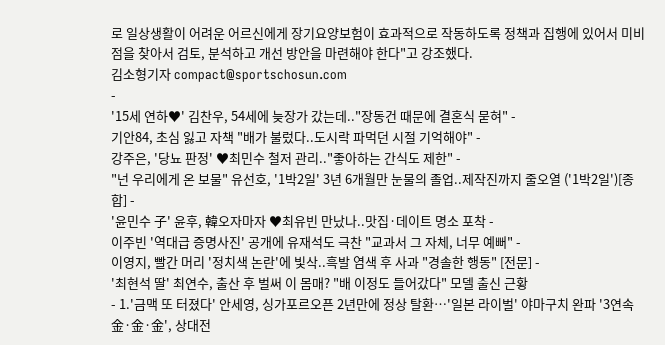로 일상생활이 어려운 어르신에게 장기요양보험이 효과적으로 작동하도록 정책과 집행에 있어서 미비점을 찾아서 검토, 분석하고 개선 방안을 마련해야 한다"고 강조했다.
김소형기자 compact@sportschosun.com
-
'15세 연하♥' 김찬우, 54세에 늦장가 갔는데.."장동건 때문에 결혼식 묻혀" -
기안84, 초심 잃고 자책 "배가 불렀다..도시락 파먹던 시절 기억해야" -
강주은, '당뇨 판정' ♥최민수 철저 관리.."좋아하는 간식도 제한" -
"넌 우리에게 온 보물" 유선호, '1박2일' 3년 6개월만 눈물의 졸업..제작진까지 줄오열 ('1박2일')[종합] -
'윤민수 子' 윤후, 韓오자마자 ♥최유빈 만났나..맛집·데이트 명소 포착 -
이주빈 '역대급 증명사진' 공개에 유재석도 극찬 "교과서 그 자체, 너무 예뻐" -
이영지, 빨간 머리 '정치색 논란'에 빛삭..흑발 염색 후 사과 "경솔한 행동" [전문] -
'최현석 딸' 최연수, 출산 후 벌써 이 몸매? "배 이정도 들어갔다" 모델 출신 근황
- 1.'금맥 또 터졌다' 안세영, 싱가포르오픈 2년만에 정상 탈환…'일본 라이벌' 야마구치 완파 '3연속 金·金·金', 상대전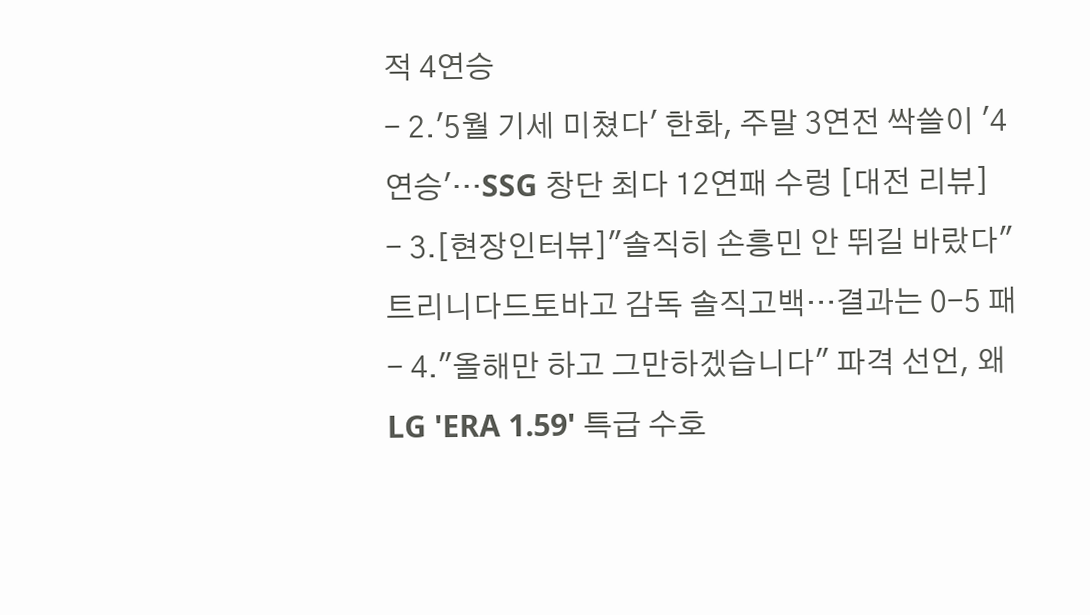적 4연승
- 2.'5월 기세 미쳤다' 한화, 주말 3연전 싹쓸이 '4연승'…SSG 창단 최다 12연패 수렁 [대전 리뷰]
- 3.[현장인터뷰]"솔직히 손흥민 안 뛰길 바랐다" 트리니다드토바고 감독 솔직고백…결과는 0-5 패
- 4."올해만 하고 그만하겠습니다" 파격 선언, 왜 LG 'ERA 1.59' 특급 수호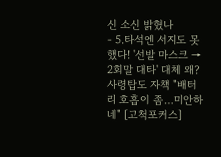신 소신 밝혔나
- 5.타석엔 서지도 못했다! '선발 마스크 → 2회말 대타' 대체 왜? 사령탑도 자책 "배터리 호흡이 좀…미안하네" [고척포커스]